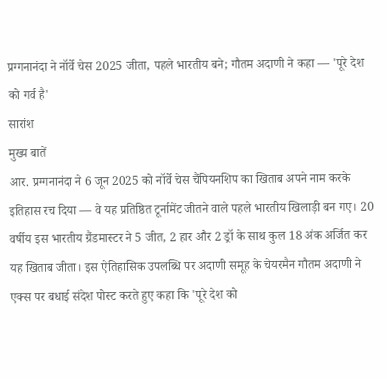प्रग्गनानंदा ने नॉर्वे चेस 2025 जीता, पहले भारतीय बने; गौतम अदाणी ने कहा — 'पूरे देश को गर्व है'
सारांश
मुख्य बातें
आर. प्रग्गनानंदा ने 6 जून 2025 को नॉर्वे चेस चैंपियनशिप का खिताब अपने नाम करके इतिहास रच दिया — वे यह प्रतिष्ठित टूर्नामेंट जीतने वाले पहले भारतीय खिलाड़ी बन गए। 20 वर्षीय इस भारतीय ग्रैंडमास्टर ने 5 जीत, 2 हार और 2 ड्रॉ के साथ कुल 18 अंक अर्जित कर यह खिताब जीता। इस ऐतिहासिक उपलब्धि पर अदाणी समूह के चेयरमैन गौतम अदाणी ने एक्स पर बधाई संदेश पोस्ट करते हुए कहा कि 'पूरे देश को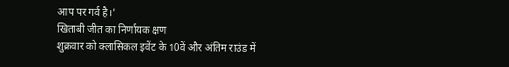आप पर गर्व है।'
खिताबी जीत का निर्णायक क्षण
शुक्रवार को क्लासिकल इवेंट के 10वें और अंतिम राउंड में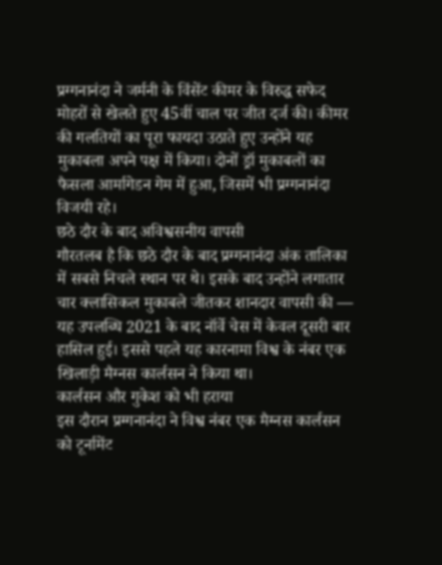प्रग्गनानंदा ने जर्मनी के विंसेंट कीमर के विरुद्ध सफेद मोहरों से खेलते हुए 45वीं चाल पर जीत दर्ज की। कीमर की गलतियों का पूरा फायदा उठाते हुए उन्होंने यह मुकाबला अपने पक्ष में किया। दोनों ड्रॉ मुकाबलों का फैसला आर्मागेडन गेम में हुआ, जिसमें भी प्रग्गनानंदा विजयी रहे।
छठे दौर के बाद अविश्वसनीय वापसी
गौरतलब है कि छठे दौर के बाद प्रग्गनानंदा अंक तालिका में सबसे निचले स्थान पर थे। इसके बाद उन्होंने लगातार चार क्लासिकल मुकाबले जीतकर शानदार वापसी की — यह उपलब्धि 2021 के बाद नॉर्वे चेस में केवल दूसरी बार हासिल हुई। इससे पहले यह कारनामा विश्व के नंबर एक खिलाड़ी मैग्नस कार्लसन ने किया था।
कार्लसन और गुकेश को भी हराया
इस दौरान प्रग्गनानंदा ने विश्व नंबर एक मैग्नस कार्लसन को टूर्नामेंट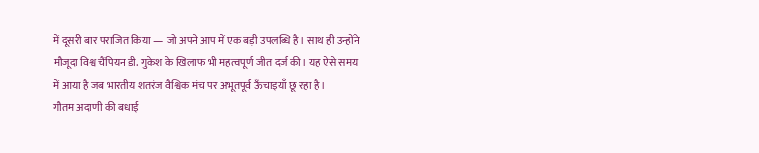में दूसरी बार पराजित किया — जो अपने आप में एक बड़ी उपलब्धि है। साथ ही उन्होंने मौजूदा विश्व चैंपियन डी. गुकेश के खिलाफ भी महत्वपूर्ण जीत दर्ज की। यह ऐसे समय में आया है जब भारतीय शतरंज वैश्विक मंच पर अभूतपूर्व ऊँचाइयाँ छू रहा है।
गौतम अदाणी की बधाई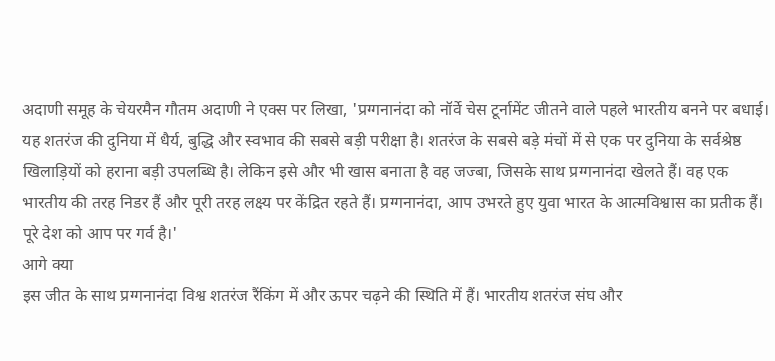अदाणी समूह के चेयरमैन गौतम अदाणी ने एक्स पर लिखा, 'प्रग्गनानंदा को नॉर्वे चेस टूर्नामेंट जीतने वाले पहले भारतीय बनने पर बधाई। यह शतरंज की दुनिया में धैर्य, बुद्धि और स्वभाव की सबसे बड़ी परीक्षा है। शतरंज के सबसे बड़े मंचों में से एक पर दुनिया के सर्वश्रेष्ठ खिलाड़ियों को हराना बड़ी उपलब्धि है। लेकिन इसे और भी खास बनाता है वह जज्बा, जिसके साथ प्रग्गनानंदा खेलते हैं। वह एक भारतीय की तरह निडर हैं और पूरी तरह लक्ष्य पर केंद्रित रहते हैं। प्रग्गनानंदा, आप उभरते हुए युवा भारत के आत्मविश्वास का प्रतीक हैं। पूरे देश को आप पर गर्व है।'
आगे क्या
इस जीत के साथ प्रग्गनानंदा विश्व शतरंज रैंकिंग में और ऊपर चढ़ने की स्थिति में हैं। भारतीय शतरंज संघ और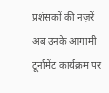प्रशंसकों की नज़रें अब उनके आगामी टूर्नामेंट कार्यक्रम पर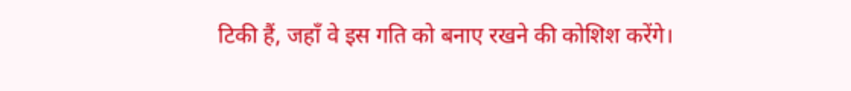टिकी हैं, जहाँ वे इस गति को बनाए रखने की कोशिश करेंगे।